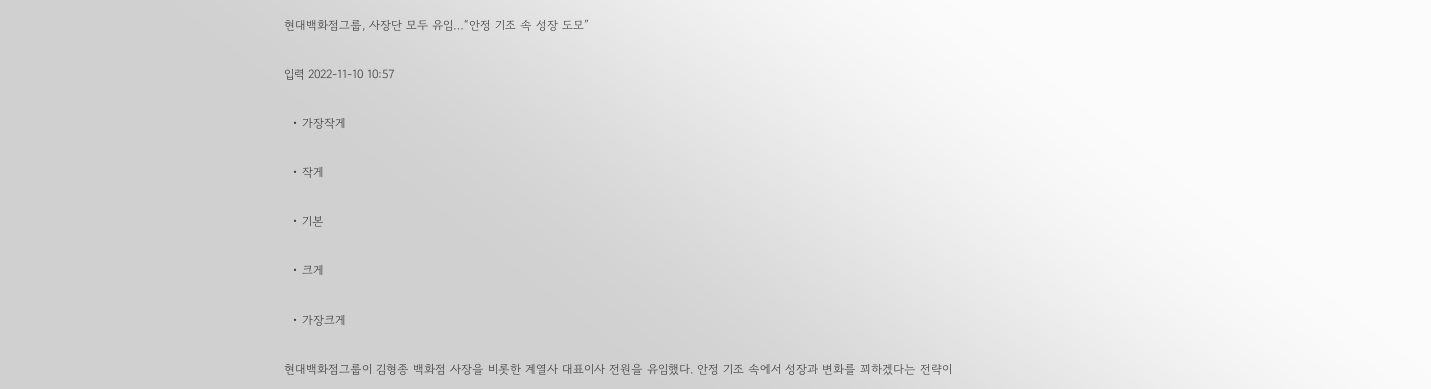현대백화점그룹, 사장단 모두 유임…“안정 기조 속 성장 도모”

입력 2022-11-10 10:57

  • 가장작게

  • 작게

  • 기본

  • 크게

  • 가장크게

현대백화점그룹이 김형종 백화점 사장을 비롯한 계열사 대표이사 전원을 유임했다. 안정 기조 속에서 성장과 변화를 꾀하겠다는 전략이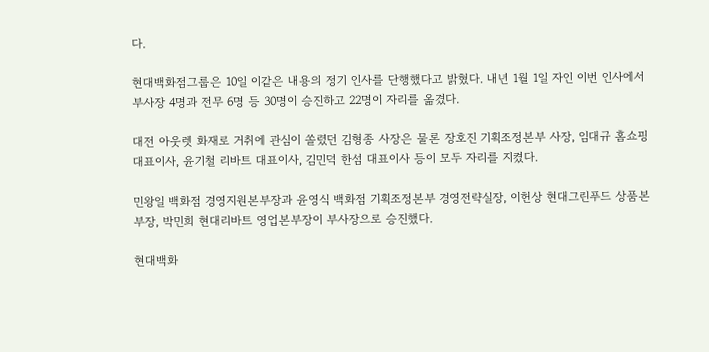다.

현대백화점그룹은 10일 이같은 내용의 정기 인사를 단행했다고 밝혔다. 내년 1월 1일 자인 이번 인사에서 부사장 4명과 전무 6명 등 30명이 승진하고 22명이 자리를 옮겼다.

대전 아웃렛 화재로 거취에 관심이 쏠렸던 김형종 사장은 물론 장호진 기획조정본부 사장, 임대규 홈쇼핑 대표이사, 윤기철 리바트 대표이사, 김민덕 한섬 대표이사 등이 모두 자리를 지켰다.

민왕일 백화점 경영지원본부장과 윤영식 백화점 기획조정본부 경영전략실장, 이헌상 현대그린푸드 상품본부장, 박민희 현대리바트 영업본부장이 부사장으로 승진했다.

현대백화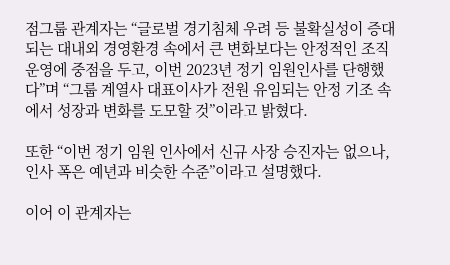점그룹 관계자는 “글로벌 경기침체 우려 등 불확실성이 증대되는 대내외 경영환경 속에서 큰 변화보다는 안정적인 조직 운영에 중점을 두고, 이번 2023년 정기 임원인사를 단행했다”며 “그룹 계열사 대표이사가 전원 유임되는 안정 기조 속에서 성장과 변화를 도모할 것”이라고 밝혔다.

또한 “이번 정기 임원 인사에서 신규 사장 승진자는 없으나, 인사 폭은 예년과 비슷한 수준”이라고 설명했다.

이어 이 관계자는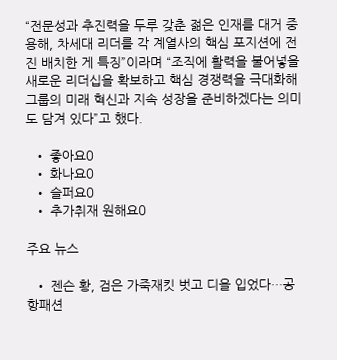“전문성과 추진력을 두루 갖춘 젊은 인재를 대거 중용해, 차세대 리더를 각 계열사의 핵심 포지션에 전진 배치한 게 특징”이라며 “조직에 활력을 불어넣을 새로운 리더십을 확보하고 핵심 경쟁력을 극대화해 그룹의 미래 혁신과 지속 성장을 준비하겠다는 의미도 담겨 있다”고 했다.

  • 좋아요0
  • 화나요0
  • 슬퍼요0
  • 추가취재 원해요0

주요 뉴스

  • 젠슨 황, 검은 가죽재킷 벗고 디올 입었다…공항패션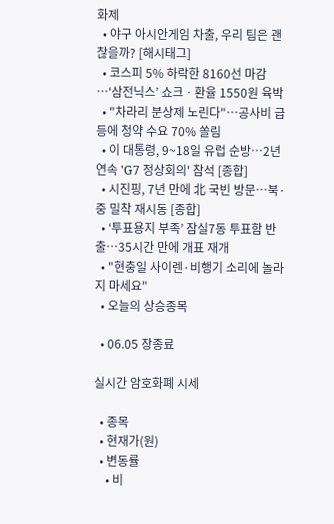화제
  • 야구 아시안게임 차출, 우리 팀은 괜찮을까? [해시태그]
  • 코스피 5% 하락한 8160선 마감⋯‘삼전닉스’ 쇼크ㆍ환율 1550원 육박
  • "차라리 분상제 노린다"⋯공사비 급등에 청약 수요 70% 쏠림
  • 이 대통령, 9~18일 유럽 순방…2년 연속 'G7 정상회의' 참석 [종합]
  • 시진핑, 7년 만에 北 국빈 방문⋯북·중 밀착 재시동 [종합]
  • ‘투표용지 부족’ 잠실7동 투표함 반출…35시간 만에 개표 재개
  • "현충일 사이렌·비행기 소리에 놀라지 마세요"
  • 오늘의 상승종목

  • 06.05 장종료

실시간 암호화폐 시세

  • 종목
  • 현재가(원)
  • 변동률
    • 비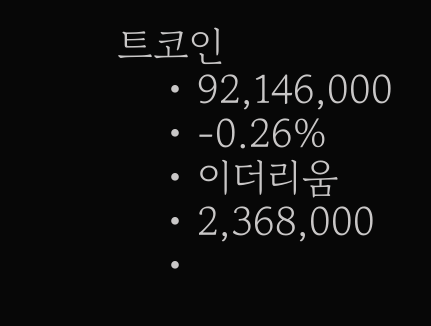트코인
    • 92,146,000
    • -0.26%
    • 이더리움
    • 2,368,000
    •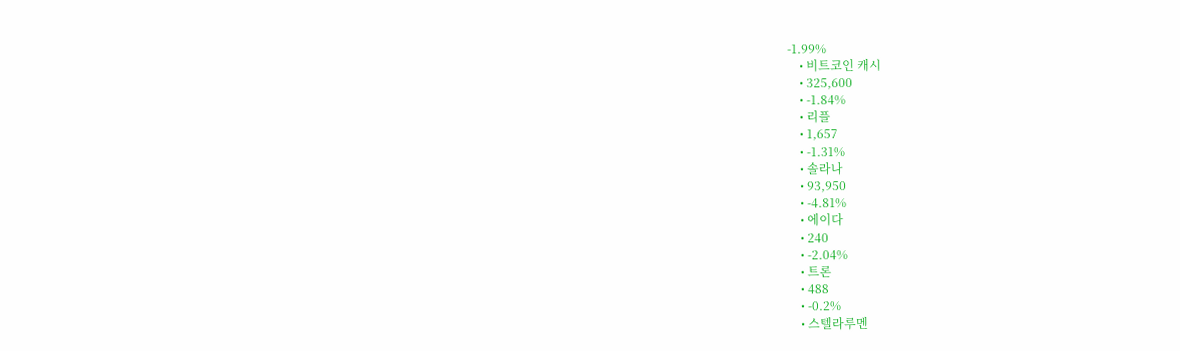-1.99%
    • 비트코인 캐시
    • 325,600
    • -1.84%
    • 리플
    • 1,657
    • -1.31%
    • 솔라나
    • 93,950
    • -4.81%
    • 에이다
    • 240
    • -2.04%
    • 트론
    • 488
    • -0.2%
    • 스텔라루멘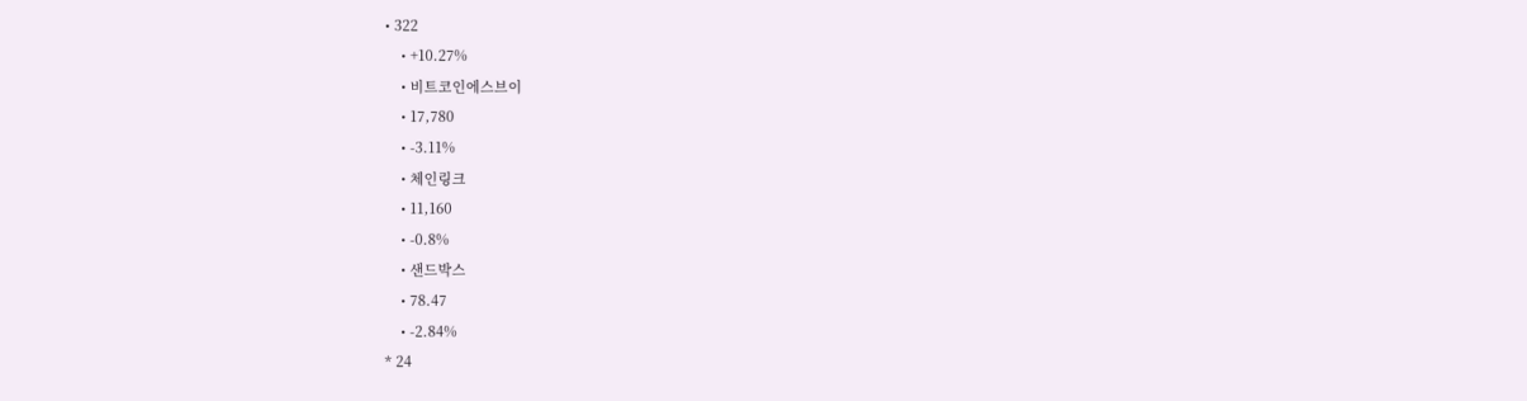• 322
    • +10.27%
    • 비트코인에스브이
    • 17,780
    • -3.11%
    • 체인링크
    • 11,160
    • -0.8%
    • 샌드박스
    • 78.47
    • -2.84%
* 24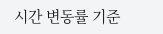시간 변동률 기준